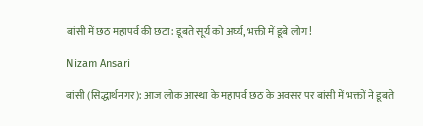बांसी में छठ महापर्व की छटा: डूबते सूर्य को अर्घ्य, भक्ती में डूबे लोग!

Nizam Ansari

बांसी (सिद्धार्थनगर): आज लोक आस्था के महापर्व छठ के अवसर पर बांसी में भक्तों ने डूबते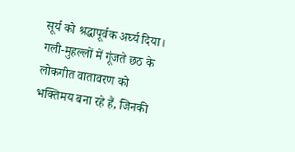सूर्य को श्रद्धापूर्वक अर्घ्य दिया। गली-मुहल्लों में गूंजते छठ के लोकगीत वातावरण को भक्तिमय बना रहे हैं, जिनकी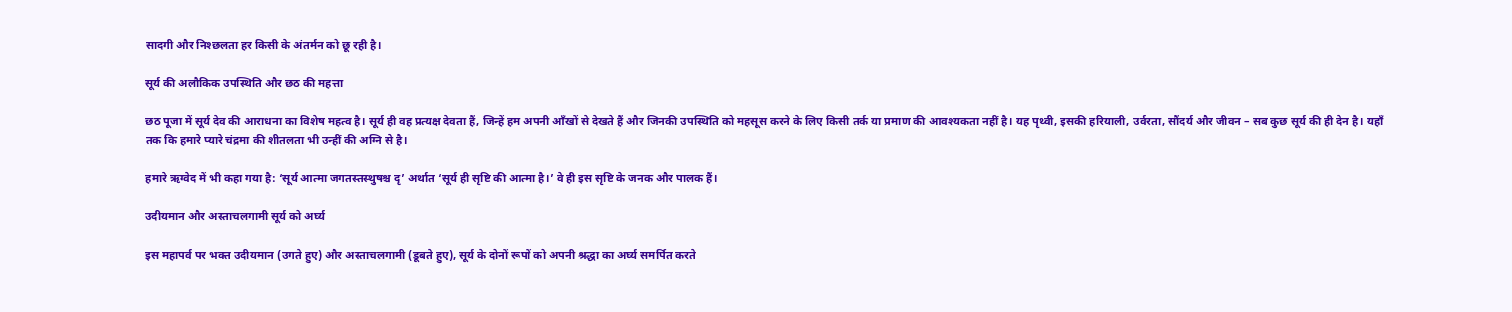सादगी और निश्छलता हर किसी के अंतर्मन को छू रही है।

सूर्य की अलौकिक उपस्थिति और छठ की महत्ता

छठ पूजा में सूर्य देव की आराधना का विशेष महत्व है। सूर्य ही वह प्रत्यक्ष देवता हैं, जिन्हें हम अपनी आँखों से देखते हैं और जिनकी उपस्थिति को महसूस करने के लिए किसी तर्क या प्रमाण की आवश्यकता नहीं है। यह पृथ्वी, इसकी हरियाली, उर्वरता, सौंदर्य और जीवन – सब कुछ सूर्य की ही देन है। यहाँ तक कि हमारे प्यारे चंद्रमा की शीतलता भी उन्हीं की अग्नि से है।

हमारे ऋग्वेद में भी कहा गया है: ‘सूर्य आत्मा जगतस्तस्थुषश्च दृ’ अर्थात ‘सूर्य ही सृष्टि की आत्मा है।’ वे ही इस सृष्टि के जनक और पालक हैं।

उदीयमान और अस्ताचलगामी सूर्य को अर्घ्य

इस महापर्व पर भक्त उदीयमान (उगते हुए) और अस्ताचलगामी (डूबते हुए), सूर्य के दोनों रूपों को अपनी श्रद्धा का अर्घ्य समर्पित करते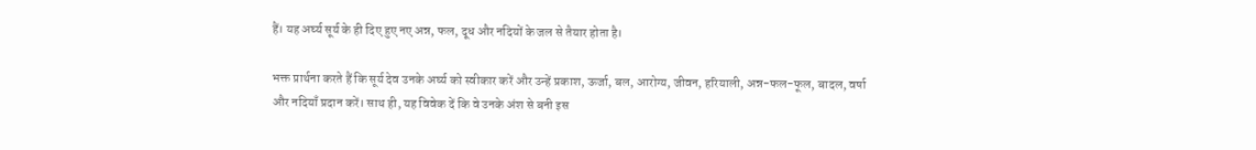हैं। यह अर्घ्य सूर्य के ही दिए हुए नए अन्न, फल, दूध और नदियों के जल से तैयार होता है।

भक्त प्रार्थना करते हैं कि सूर्य देव उनके अर्घ्य को स्वीकार करें और उन्हें प्रकाश, ऊर्जा, बल, आरोग्य, जीवन, हरियाली, अन्न-फल-फूल, बादल, वर्षा और नदियाँ प्रदान करें। साथ ही, यह विवेक दें कि वे उनके अंश से बनी इस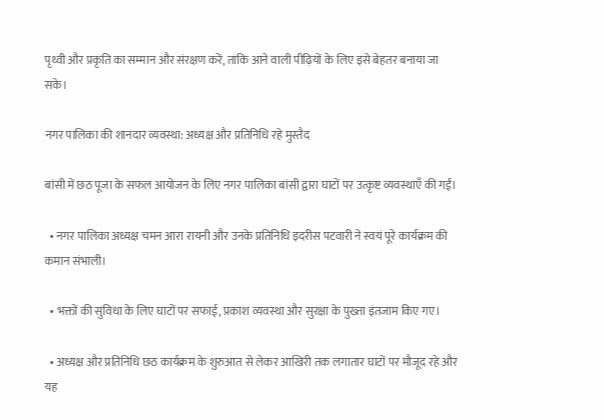पृथ्वी और प्रकृति का सम्मान और संरक्षण करें, ताकि आने वाली पीढ़ियों के लिए इसे बेहतर बनाया जा सके।

नगर पालिका की शानदार व्यवस्था: अध्यक्ष और प्रतिनिधि रहे मुस्तैद

बांसी में छठ पूजा के सफल आयोजन के लिए नगर पालिका बांसी द्वारा घाटों पर उत्कृष्ट व्यवस्थाएँ की गईं।

  • नगर पालिका अध्यक्ष चमन आरा रायनी और उनके प्रतिनिधि इदरीस पटवारी ने स्वयं पूरे कार्यक्रम की कमान संभाली।

  • भक्तों की सुविधा के लिए घाटों पर सफाई, प्रकाश व्यवस्था और सुरक्षा के पुख्ता इंतजाम किए गए।

  • अध्यक्ष और प्रतिनिधि छठ कार्यक्रम के शुरुआत से लेकर आखिरी तक लगातार घाटों पर मौजूद रहे और यह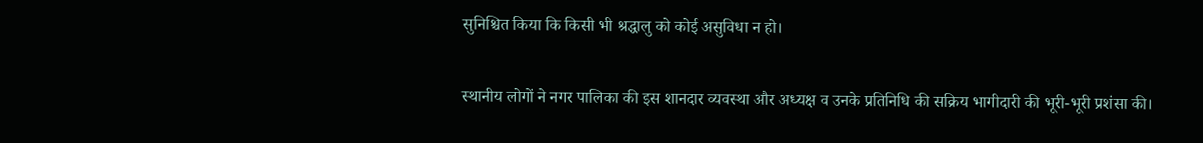सुनिश्चित किया कि किसी भी श्रद्धालु को कोई असुविधा न हो।

स्थानीय लोगों ने नगर पालिका की इस शानदार व्यवस्था और अध्यक्ष व उनके प्रतिनिधि की सक्रिय भागीदारी की भूरी-भूरी प्रशंसा की।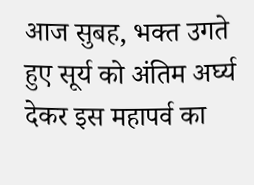आज सुबह, भक्त उगते हुए सूर्य को अंतिम अर्घ्य देकर इस महापर्व का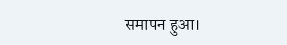समापन हुआ।